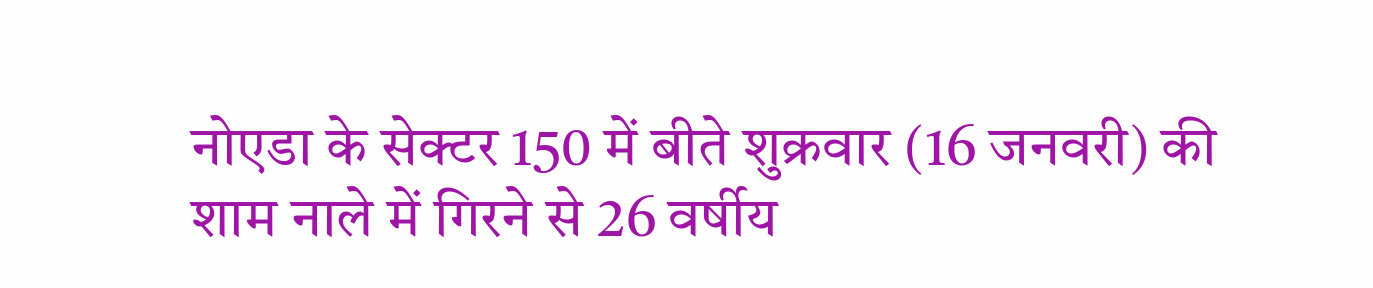नोएडा के सेक्टर 150 में बीते शुक्रवार (16 जनवरी) की शाम नाले में गिरने से 26 वर्षीय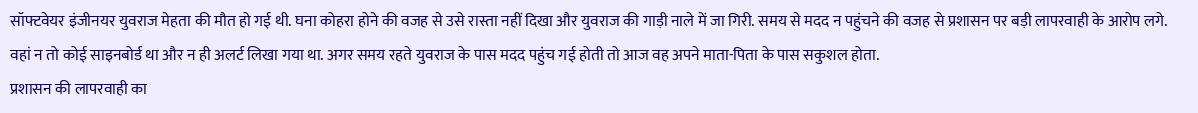सॉफ्टवेयर इंजीनयर युवराज मेहता की मौत हो गई थी. घना कोहरा होने की वजह से उसे रास्ता नहीं दिखा और युवराज की गाड़ी नाले में जा गिरी. समय से मदद न पहुंचने की वजह से प्रशासन पर बड़ी लापरवाही के आरोप लगे. वहां न तो कोई साइनबोर्ड था और न ही अलर्ट लिखा गया था. अगर समय रहते युवराज के पास मदद पहुंच गई होती तो आज वह अपने माता-पिता के पास सकुशल होता.
प्रशासन की लापरवाही का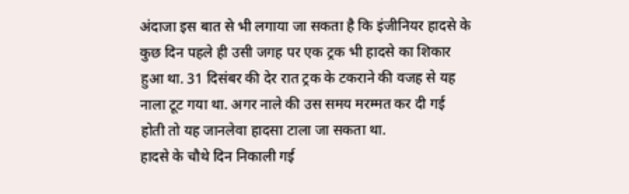अंदाजा इस बात से भी लगाया जा सकता है कि इंजीनियर हादसे के कुछ दिन पहले ही उसी जगह पर एक ट्रक भी हादसे का शिकार हुआ था. 31 दिसंबर की देर रात ट्रक के टकराने की वजह से यह नाला टूट गया था. अगर नाले की उस समय मरम्मत कर दी गई होती तो यह जानलेवा हादसा टाला जा सकता था.
हादसे के चौथे दिन निकाली गई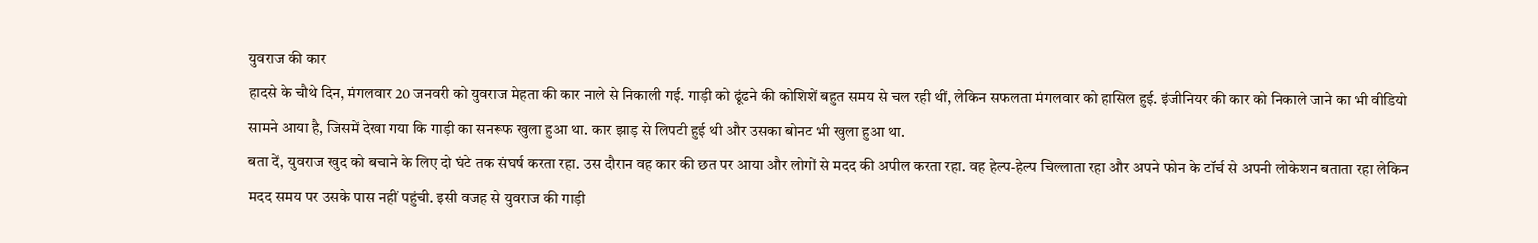युवराज की कार
हादसे के चौथे दिन, मंगलवार 20 जनवरी को युवराज मेहता की कार नाले से निकाली गई. गाड़ी को ढूंढने की कोशिशें बहुत समय से चल रही थीं, लेकिन सफलता मंगलवार को हासिल हुई. इंजीनियर की कार को निकाले जाने का भी वीडियो सामने आया है, जिसमें देखा गया कि गाड़ी का सनरूफ खुला हुआ था. कार झाड़ से लिपटी हुई थी और उसका बोनट भी खुला हुआ था.
बता दें, युवराज खुद को बचाने के लिए दो घंटे तक संघर्ष करता रहा. उस दौरान वह कार की छत पर आया और लोगों से मदद की अपील करता रहा. वह हेल्प-हेल्प चिल्लाता रहा और अपने फोन के टॉर्च से अपनी लोकेशन बताता रहा लेकिन मदद समय पर उसके पास नहीं पहुंची. इसी वजह से युवराज की गाड़ी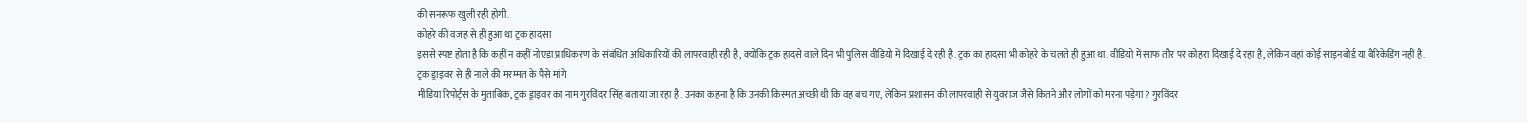की सनरूफ खुली रही होगी.
कोहरे की वजह से ही हुआ था ट्रक हादसा
इससे स्पष्ट होता है कि कहीं न कहीं नोएडा प्राधिकरण के संबंधित अधिकारियों की लापरवाही रही है, क्योंकि ट्रक हादसे वाले दिन भी पुलिस वीडियो में दिखाई दे रही है. ट्रक का हादसा भी कोहरे के चलते ही हुआ था. वीडियो में साफ तौर पर कोहरा दिखाई दे रहा है, लेकिन वहां कोई साइनबोर्ड या बैरिकेडिंग नहीं है.
ट्रक ड्राइवर से ही नाले की मरम्मत के पैसे मांगे
मीडिया रिपोर्ट्स के मुताबिक, ट्रक ड्राइवर का नाम गुरविंदर सिंह बताया जा रहा है. उनका कहना है कि उनकी किस्मत अच्छी थी कि वह बच गए, लेकिन प्रशासन की लापरवाही से युवराज जैसे कितने और लोगों को मरना पड़ेगा? गुरविंदर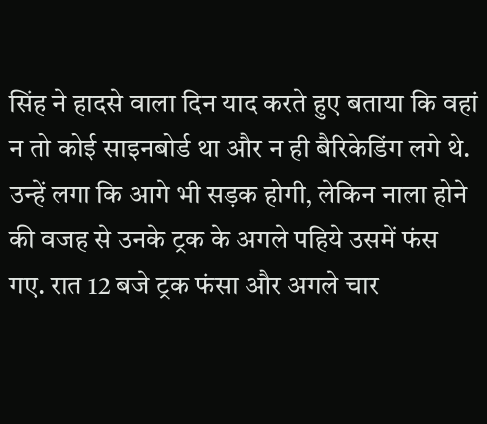सिंह ने हादसे वाला दिन याद करते हुए बताया कि वहां न तो कोई साइनबोर्ड था और न ही बैरिकेडिंग लगे थे. उन्हें लगा कि आगे भी सड़क होगी, लेकिन नाला होने की वजह से उनके ट्रक के अगले पहिये उसमें फंस गए. रात 12 बजे ट्रक फंसा और अगले चार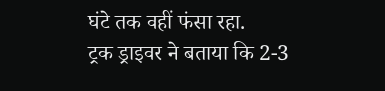घंटे तक वहीं फंसा रहा.
ट्रक ड्राइवर ने बताया कि 2-3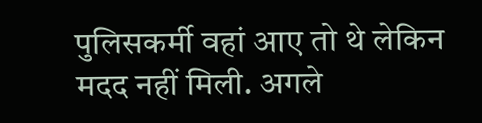पुलिसकर्मी वहां आए तो थे लेकिन मदद नहीं मिली. अगले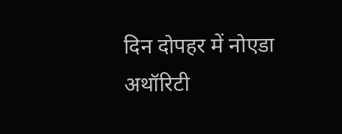दिन दोपहर में नोएडा अथॉरिटी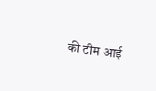की टीम आई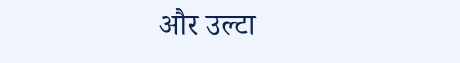और उल्टा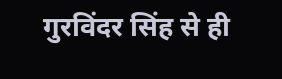गुरविंदर सिंह से ही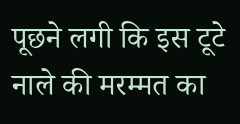पूछने लगी कि इस टूटे नाले की मरम्मत का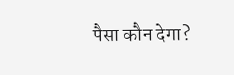पैसा कौन देगा?